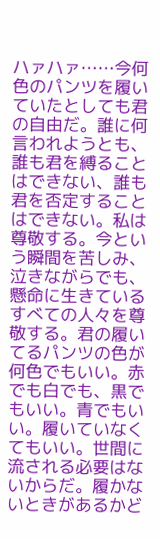ハァハァ……今何色のパンツを履いていたとしても君の自由だ。誰に何言われようとも、誰も君を縛ることはできない、誰も君を否定することはできない。私は尊敬する。今という瞬間を苦しみ、泣きながらでも、懸命に生きているすべての人々を尊敬する。君の履いてるパンツの色が何色でもいい。赤でも白でも、黒でもいい。青でもいい。履いていなくてもいい。世間に流される必要はないからだ。履かないときがあるかど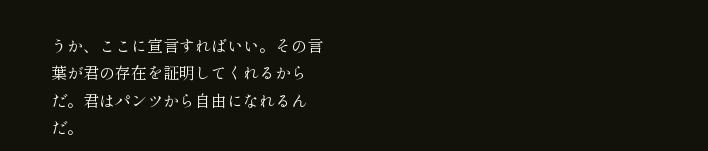うか、ここに宣言すればいい。その言葉が君の存在を証明してくれるからだ。君はパンツから自由になれるんだ。